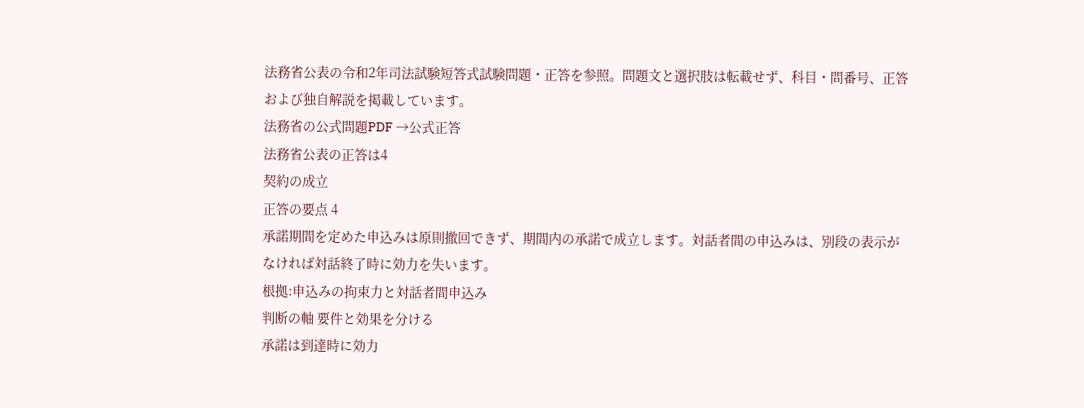法務省公表の令和2年司法試験短答式試験問題・正答を参照。問題文と選択肢は転載せず、科目・問番号、正答および独自解説を掲載しています。
法務省の公式問題PDF →公式正答
法務省公表の正答は4
契約の成立
正答の要点 4
承諾期間を定めた申込みは原則撤回できず、期間内の承諾で成立します。対話者間の申込みは、別段の表示がなければ対話終了時に効力を失います。
根拠:申込みの拘束力と対話者間申込み
判断の軸 要件と効果を分ける
承諾は到達時に効力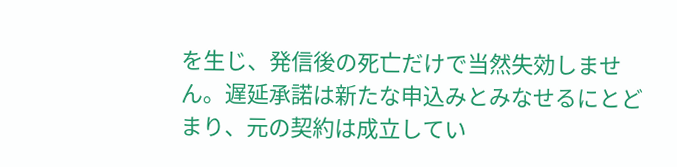を生じ、発信後の死亡だけで当然失効しません。遅延承諾は新たな申込みとみなせるにとどまり、元の契約は成立してい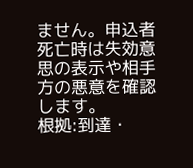ません。申込者死亡時は失効意思の表示や相手方の悪意を確認します。
根拠:到達・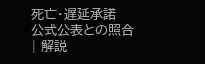死亡・遅延承諾
公式公表との照合
| 解説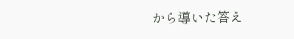から導いた答え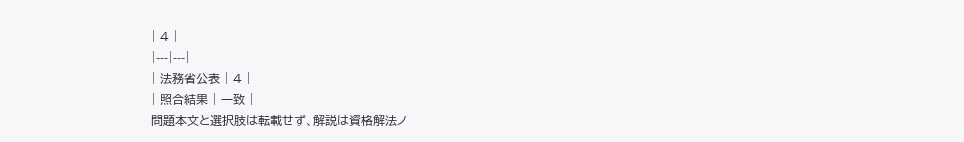| 4 |
|---|---|
| 法務省公表 | 4 |
| 照合結果 | 一致 |
問題本文と選択肢は転載せず、解説は資格解法ノ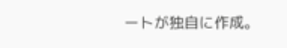ートが独自に作成。